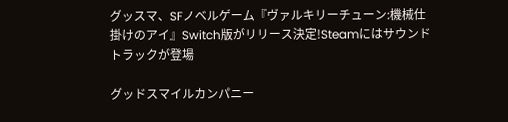グッスマ、SFノベルゲーム『ヴァルキリーチューン:機械仕掛けのアイ』Switch版がリリース決定!Steamにはサウンドトラックが登場

グッドスマイルカンパニー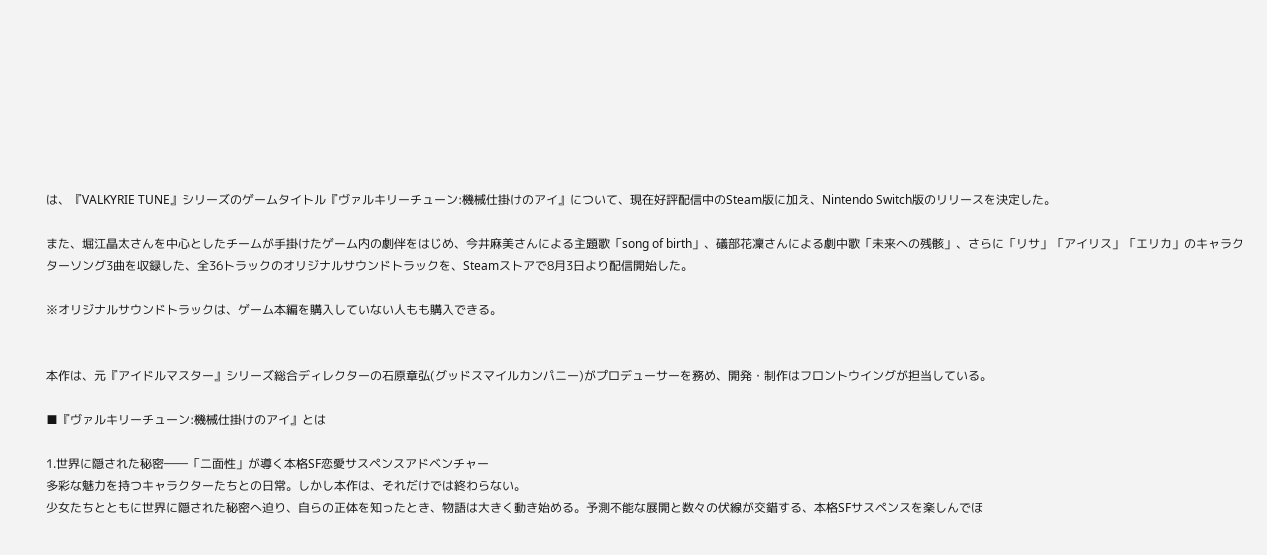は、『VALKYRIE TUNE』シリーズのゲームタイトル『ヴァルキリーチューン:機械仕掛けのアイ』について、現在好評配信中のSteam版に加え、Nintendo Switch版のリリースを決定した。

また、堀江晶太さんを中心としたチームが手掛けたゲーム内の劇伴をはじめ、今井麻美さんによる主題歌「song of birth」、礒部花凜さんによる劇中歌「未来への残骸」、さらに「リサ」「アイリス」「エリカ」のキャラクターソング3曲を収録した、全36トラックのオリジナルサウンドトラックを、Steamストアで8月3日より配信開始した。

※オリジナルサウンドトラックは、ゲーム本編を購入していない人もも購入できる。


本作は、元『アイドルマスター』シリーズ総合ディレクターの石原章弘(グッドスマイルカンパニー)がプロデューサーを務め、開発・制作はフロントウイングが担当している。

■『ヴァルキリーチューン:機械仕掛けのアイ』とは

1.世界に隠された秘密――「二面性」が導く本格SF恋愛サスペンスアドベンチャー
多彩な魅力を持つキャラクターたちとの日常。しかし本作は、それだけでは終わらない。
少女たちとともに世界に隠された秘密へ迫り、自らの正体を知ったとき、物語は大きく動き始める。予測不能な展開と数々の伏線が交錯する、本格SFサスペンスを楽しんでほ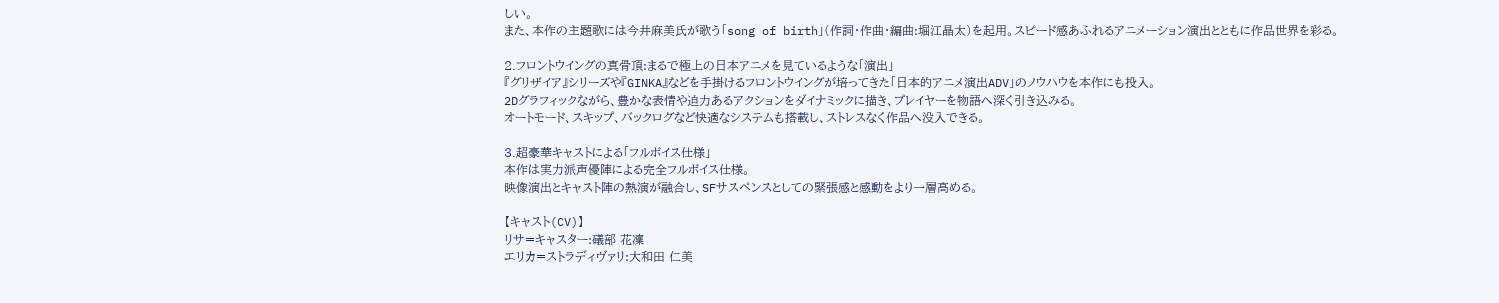しい。
また、本作の主題歌には今井麻美氏が歌う「song of birth」(作詞・作曲・編曲:堀江晶太)を起用。スピード感あふれるアニメーション演出とともに作品世界を彩る。

2.フロントウイングの真骨頂:まるで極上の日本アニメを見ているような「演出」
『グリザイア』シリーズや『GINKA』などを手掛けるフロントウイングが培ってきた「日本的アニメ演出ADV」のノウハウを本作にも投入。
2Dグラフィックながら、豊かな表情や迫力あるアクションをダイナミックに描き、プレイヤーを物語へ深く引き込みる。
オートモード、スキップ、バックログなど快適なシステムも搭載し、ストレスなく作品へ没入できる。

3.超豪華キャストによる「フルボイス仕様」
本作は実力派声優陣による完全フルボイス仕様。
映像演出とキャスト陣の熱演が融合し、SFサスペンスとしての緊張感と感動をより一層高める。

【キャスト(CV)】
リサ=キャスター:礒部 花凜
エリカ=ストラディヴァリ:大和田 仁美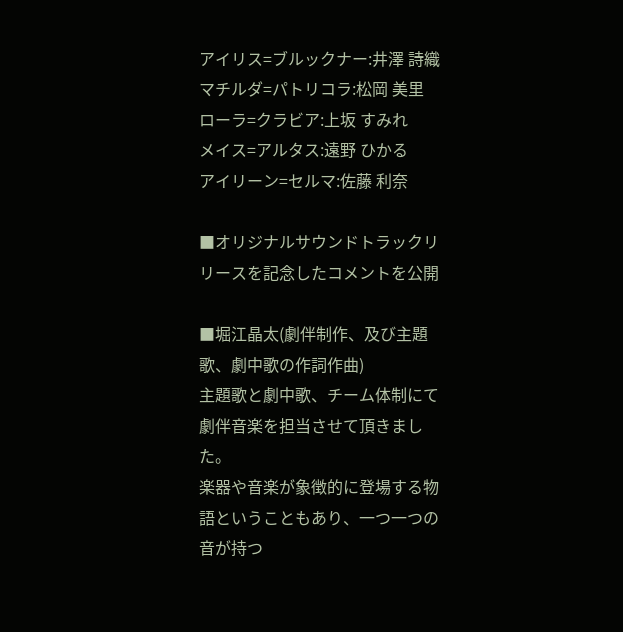アイリス=ブルックナー:井澤 詩織
マチルダ=パトリコラ:松岡 美里
ローラ=クラビア:上坂 すみれ
メイス=アルタス:遠野 ひかる
アイリーン=セルマ:佐藤 利奈

■オリジナルサウンドトラックリリースを記念したコメントを公開

■堀江晶太(劇伴制作、及び主題歌、劇中歌の作詞作曲)
主題歌と劇中歌、チーム体制にて劇伴音楽を担当させて頂きました。
楽器や音楽が象徴的に登場する物語ということもあり、一つ一つの音が持つ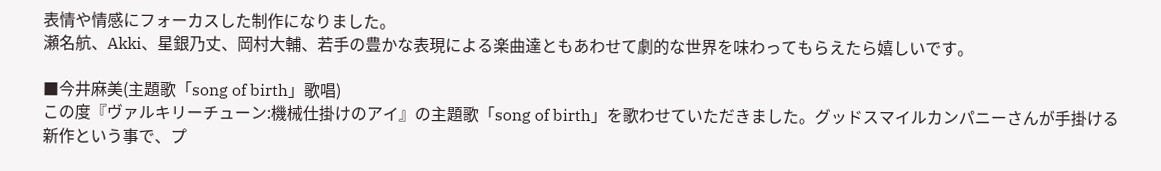表情や情感にフォーカスした制作になりました。
瀬名航、Akki、星銀乃丈、岡村大輔、若手の豊かな表現による楽曲達ともあわせて劇的な世界を味わってもらえたら嬉しいです。

■今井麻美(主題歌「song of birth」歌唱)
この度『ヴァルキリーチューン:機械仕掛けのアイ』の主題歌「song of birth」を歌わせていただきました。グッドスマイルカンパニーさんが手掛ける新作という事で、プ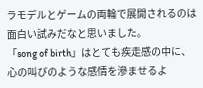ラモデルとゲームの両輪で展開されるのは面白い試みだなと思いました。
「song of birth」はとても疾走感の中に、心の叫びのような感情を滲ませるよ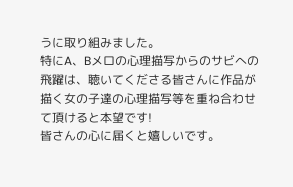うに取り組みました。
特にA、Bメロの心理描写からのサビへの飛躍は、聴いてくださる皆さんに作品が描く女の子達の心理描写等を重ね合わせて頂けると本望です!
皆さんの心に届くと嬉しいです。